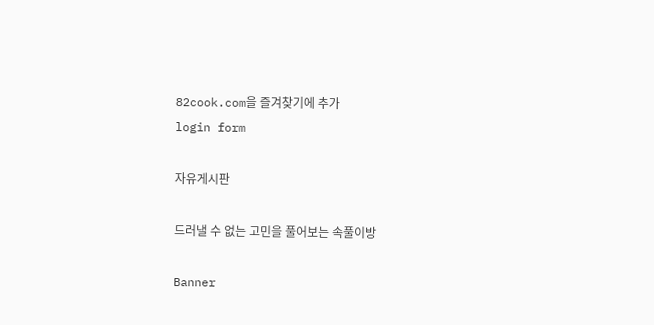82cook.com을 즐겨찾기에 추가
login form

자유게시판

드러낼 수 없는 고민을 풀어보는 속풀이방

Banner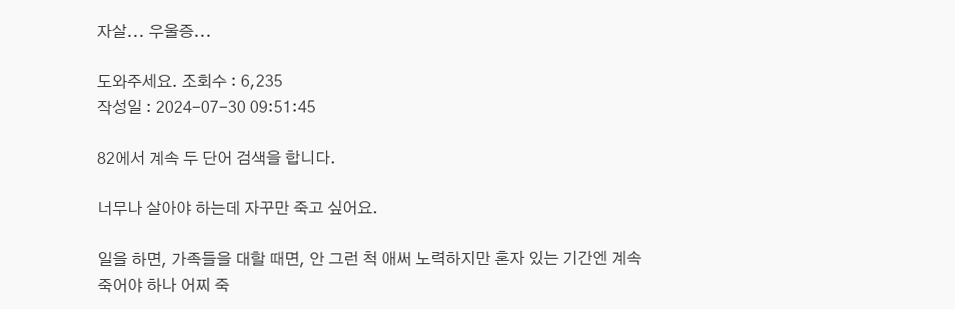자살... 우울증...

도와주세요. 조회수 : 6,235
작성일 : 2024-07-30 09:51:45

82에서 계속 두 단어 검색을 합니다.

너무나 살아야 하는데 자꾸만 죽고 싶어요.

일을 하면, 가족들을 대할 때면, 안 그런 척 애써 노력하지만 혼자 있는 기간엔 계속 죽어야 하나 어찌 죽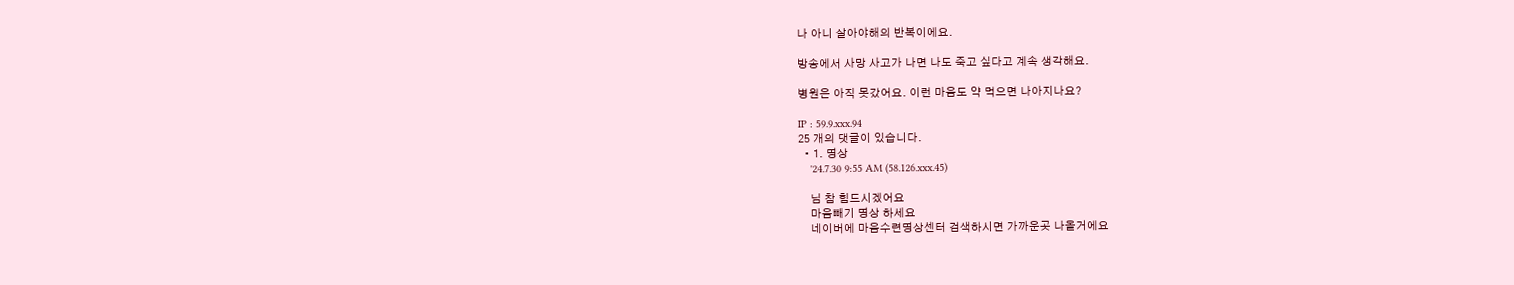나 아니 살아야해의 반복이에요.

방송에서 사망 사고가 나면 나도 죽고 싶다고 계속 생각해요.

병원은 아직 못갔어요. 이런 마음도 약 먹으면 나아지나요?

IP : 59.9.xxx.94
25 개의 댓글이 있습니다.
  • 1. 명상
    '24.7.30 9:55 AM (58.126.xxx.45)

    님 참 힘드시겠어요
    마음빼기 명상 하세요
    네이버에 마음수련명상센터 검색하시면 가까운곳 나올거에요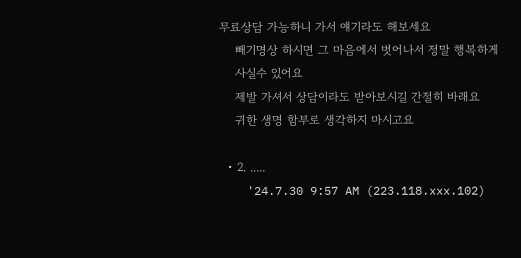무료상담 가능하니 가서 얘기라도 해보세요
    빼기명상 하시면 그 마음에서 벗어나서 정말 행복하게
    사실수 있어요
    제발 가셔서 상담이라도 받아보시길 간절히 바래요
    귀한 생명 함부로 생각하지 마시고요

  • 2. .....
    '24.7.30 9:57 AM (223.118.xxx.102)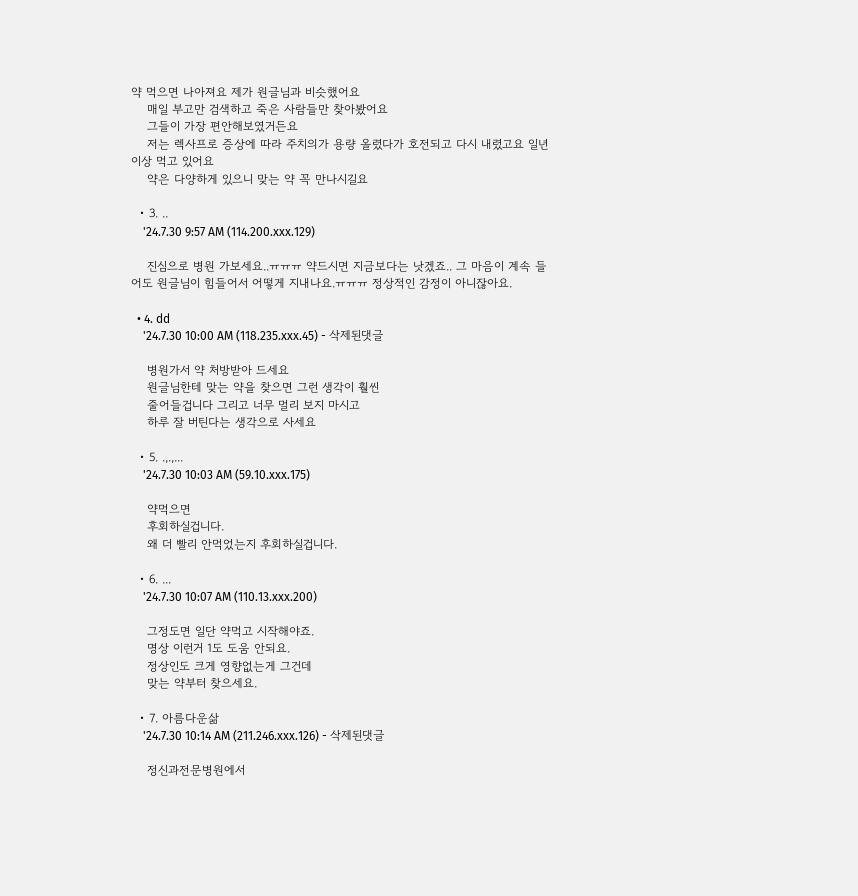약 먹으면 나아져요 제가 원글님과 비슷했어요
    매일 부고만 검색하고 죽은 사람들만 찾아봤어요
    그들이 가장 편안해보였거든요
    저는 렉사프로 증상에 따라 주치의가 용량 올렸다가 호전되고 다시 내렸고요 일년이상 먹고 있어요
    약은 다양하게 있으니 맞는 약 꼭 만나시길요

  • 3. ..
    '24.7.30 9:57 AM (114.200.xxx.129)

    진심으로 병원 가보세요..ㅠㅠㅠ 약드시면 지금보다는 낫겠죠.. 그 마음이 계속 들어도 원글님이 힘들어서 어떻게 지내나요.ㅠㅠㅠ 정상적인 감정이 아니잖아요.

  • 4. dd
    '24.7.30 10:00 AM (118.235.xxx.45) - 삭제된댓글

    병원가서 약 처방받아 드세요
    원글님한테 맞는 약을 찾으면 그런 생각이 훨씬
    줄어들겁니다 그리고 너무 멀리 보지 마시고
    하루 잘 버틴다는 생각으로 사세요

  • 5. .,.,...
    '24.7.30 10:03 AM (59.10.xxx.175)

    약먹으면
    후회하실겁니다.
    왜 더 빨리 안먹었는지 후회하실겁니다.

  • 6. ...
    '24.7.30 10:07 AM (110.13.xxx.200)

    그정도면 일단 약먹고 시작해야죠.
    명상 이런거 1도 도움 안되요.
    정상인도 크게 영향없는게 그건데
    맞는 약부터 찾으세요.

  • 7. 아름다운삶
    '24.7.30 10:14 AM (211.246.xxx.126) - 삭제된댓글

    정신과전문병원에서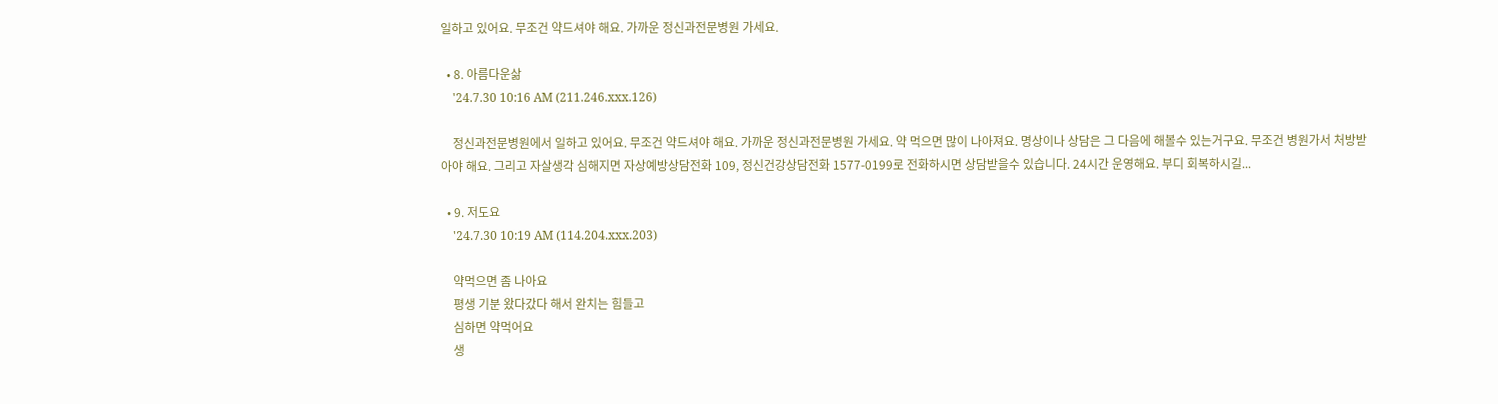일하고 있어요. 무조건 약드셔야 해요. 가까운 정신과전문병원 가세요.

  • 8. 아름다운삶
    '24.7.30 10:16 AM (211.246.xxx.126)

    정신과전문병원에서 일하고 있어요. 무조건 약드셔야 해요. 가까운 정신과전문병원 가세요. 약 먹으면 많이 나아져요. 명상이나 상담은 그 다음에 해볼수 있는거구요. 무조건 병원가서 처방받아야 해요. 그리고 자살생각 심해지면 자상예방상담전화 109, 정신건강상담전화 1577-0199로 전화하시면 상담받을수 있습니다. 24시간 운영해요. 부디 회복하시길...

  • 9. 저도요
    '24.7.30 10:19 AM (114.204.xxx.203)

    약먹으면 좀 나아요
    평생 기분 왔다갔다 해서 완치는 힘들고
    심하면 약먹어요
    생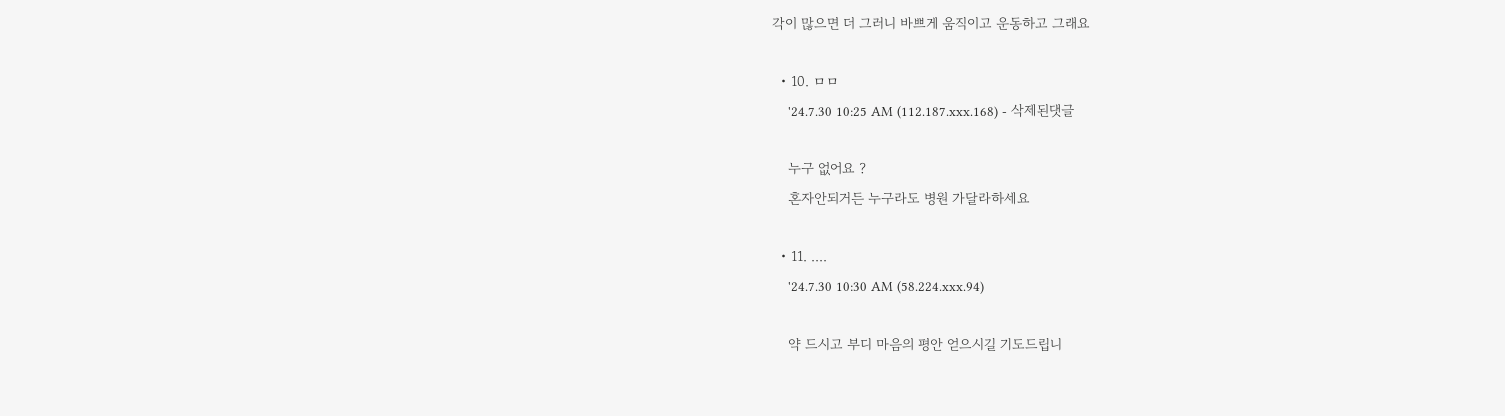각이 많으면 더 그러니 바쁘게 움직이고 운동하고 그래요

  • 10. ㅁㅁ
    '24.7.30 10:25 AM (112.187.xxx.168) - 삭제된댓글

    누구 없어요 ?
    혼자안되거든 누구라도 병원 가달라하세요

  • 11. ....
    '24.7.30 10:30 AM (58.224.xxx.94)

    약 드시고 부디 마음의 평안 얻으시길 기도드립니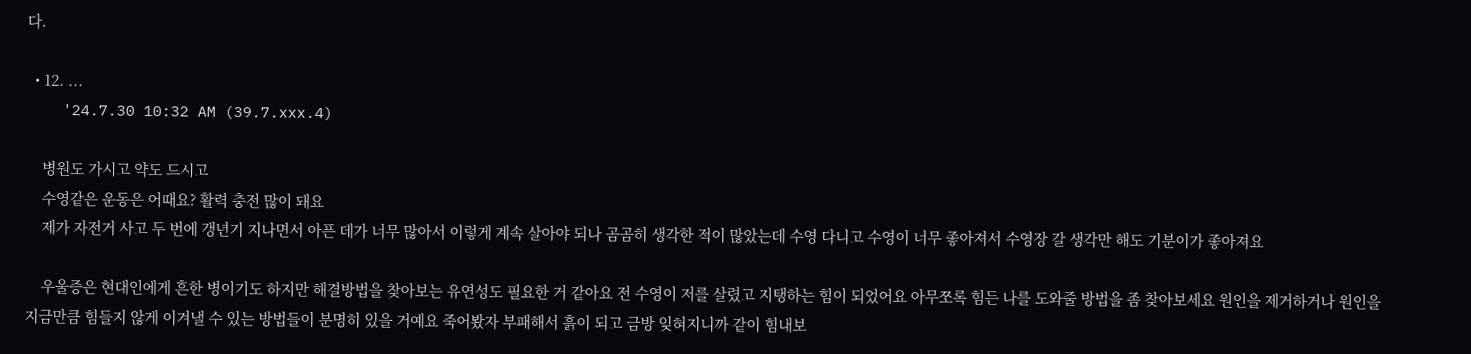다.

  • 12. ...
    '24.7.30 10:32 AM (39.7.xxx.4)

    병원도 가시고 약도 드시고
    수영같은 운동은 어때요? 활력 충전 많이 돼요
    제가 자전거 사고 두 번에 갱년기 지나면서 아픈 데가 너무 많아서 이렇게 계속 살아야 되나 곰곰히 생각한 적이 많았는데 수영 다니고 수영이 너무 좋아져서 수영장 갈 생각만 해도 기분이가 좋아져요

    우울증은 현대인에게 흔한 병이기도 하지만 해결방법을 찾아보는 유연성도 필요한 거 같아요 전 수영이 저를 살렸고 지탱하는 힘이 되었어요 아무쪼록 힘든 나를 도와줄 방법을 좀 찾아보세요 원인을 제거하거나 원인을 지금만큼 힘들지 않게 이겨낼 수 있는 방법들이 분명히 있을 거예요 죽어봤자 부패해서 흙이 되고 금방 잊혀지니까 같이 힘내보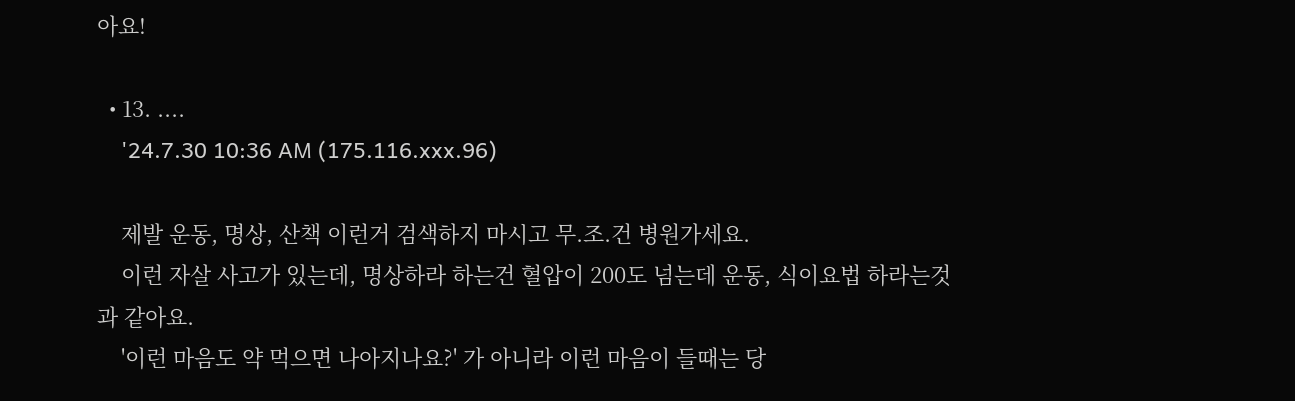아요!

  • 13. ....
    '24.7.30 10:36 AM (175.116.xxx.96)

    제발 운동, 명상, 산책 이런거 검색하지 마시고 무.조.건 병원가세요.
    이런 자살 사고가 있는데, 명상하라 하는건 혈압이 200도 넘는데 운동, 식이요법 하라는것과 같아요.
    '이런 마음도 약 먹으면 나아지나요?' 가 아니라 이런 마음이 들때는 당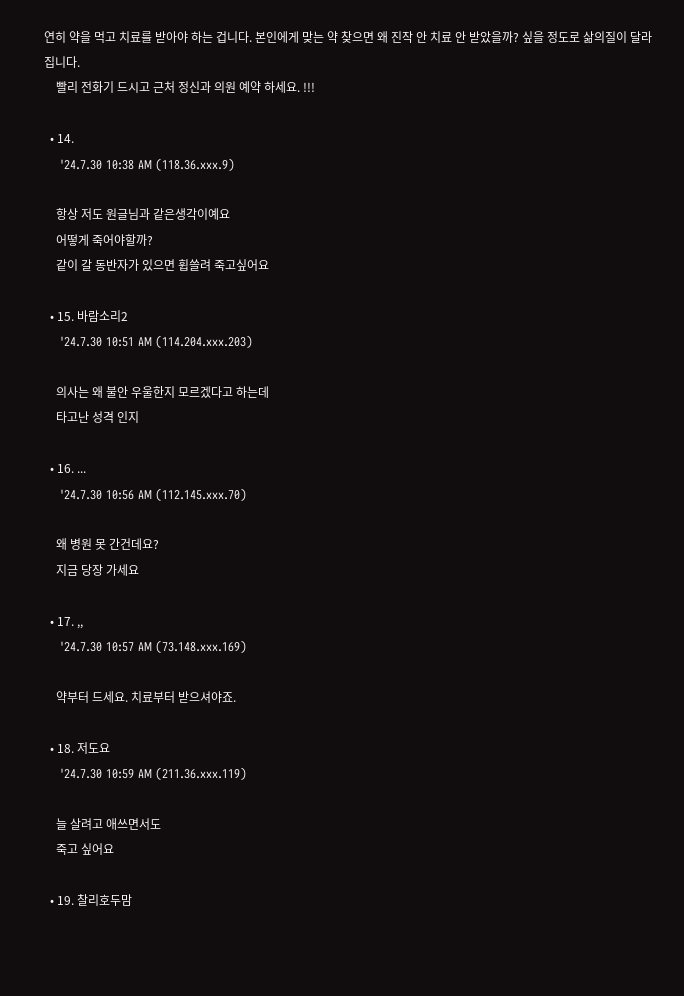연히 약을 먹고 치료를 받아야 하는 겁니다. 본인에게 맞는 약 찾으면 왜 진작 안 치료 안 받았을까? 싶을 정도로 삶의질이 달라집니다.
    빨리 전화기 드시고 근처 정신과 의원 예약 하세요. !!!

  • 14.
    '24.7.30 10:38 AM (118.36.xxx.9)

    항상 저도 원글님과 같은생각이예요
    어떻게 죽어야할까?
    같이 갈 동반자가 있으면 휩쓸려 죽고싶어요

  • 15. 바람소리2
    '24.7.30 10:51 AM (114.204.xxx.203)

    의사는 왜 불안 우울한지 모르겠다고 하는데
    타고난 성격 인지

  • 16. ...
    '24.7.30 10:56 AM (112.145.xxx.70)

    왜 병원 못 간건데요?
    지금 당장 가세요

  • 17. ,,
    '24.7.30 10:57 AM (73.148.xxx.169)

    약부터 드세요. 치료부터 받으셔야죠.

  • 18. 저도요
    '24.7.30 10:59 AM (211.36.xxx.119)

    늘 살려고 애쓰면서도
    죽고 싶어요

  • 19. 찰리호두맘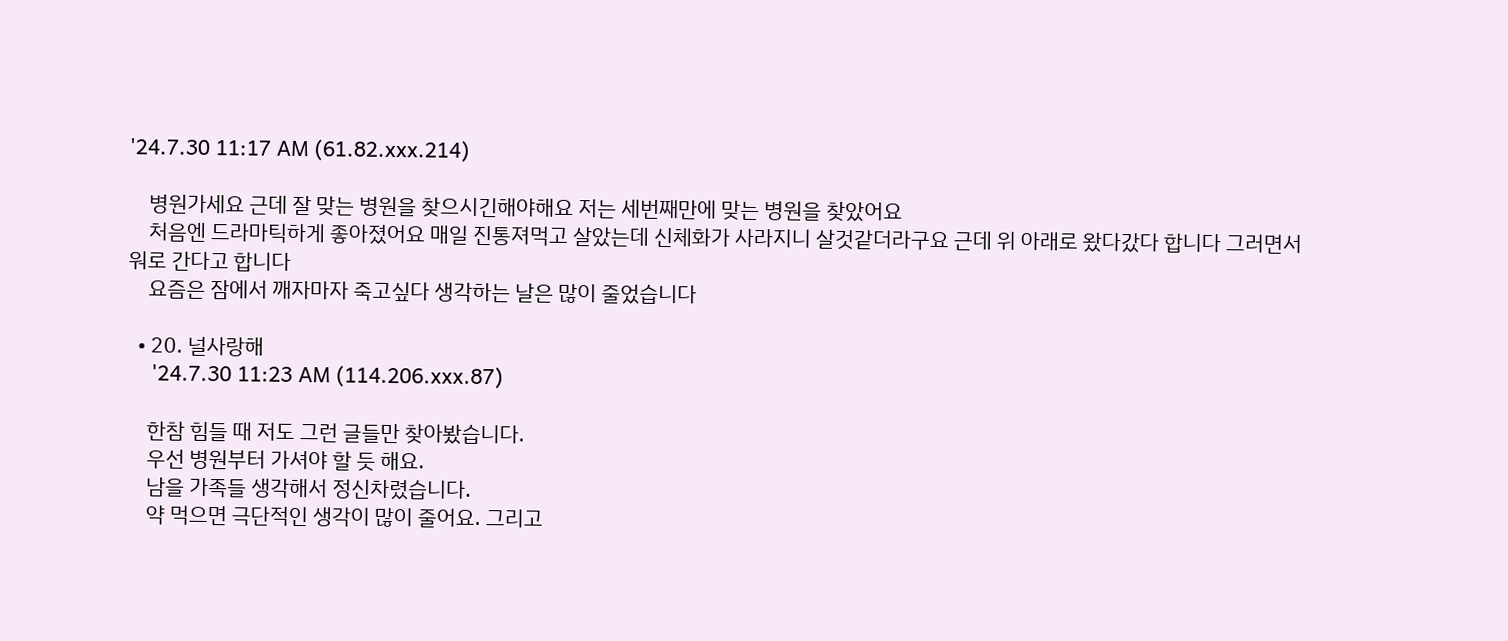'24.7.30 11:17 AM (61.82.xxx.214)

    병원가세요 근데 잘 맞는 병원을 찾으시긴해야해요 저는 세번째만에 맞는 병원을 찾았어요
    처음엔 드라마틱하게 좋아졌어요 매일 진통져먹고 살았는데 신체화가 사라지니 살것같더라구요 근데 위 아래로 왔다갔다 합니다 그러면서 워로 간다고 합니다
    요즘은 잠에서 깨자마자 죽고싶다 생각하는 날은 많이 줄었습니다

  • 20. 널사랑해
    '24.7.30 11:23 AM (114.206.xxx.87)

    한참 힘들 때 저도 그런 글들만 찾아봤습니다.
    우선 병원부터 가셔야 할 듯 해요.
    남을 가족들 생각해서 정신차렸습니다.
    약 먹으면 극단적인 생각이 많이 줄어요. 그리고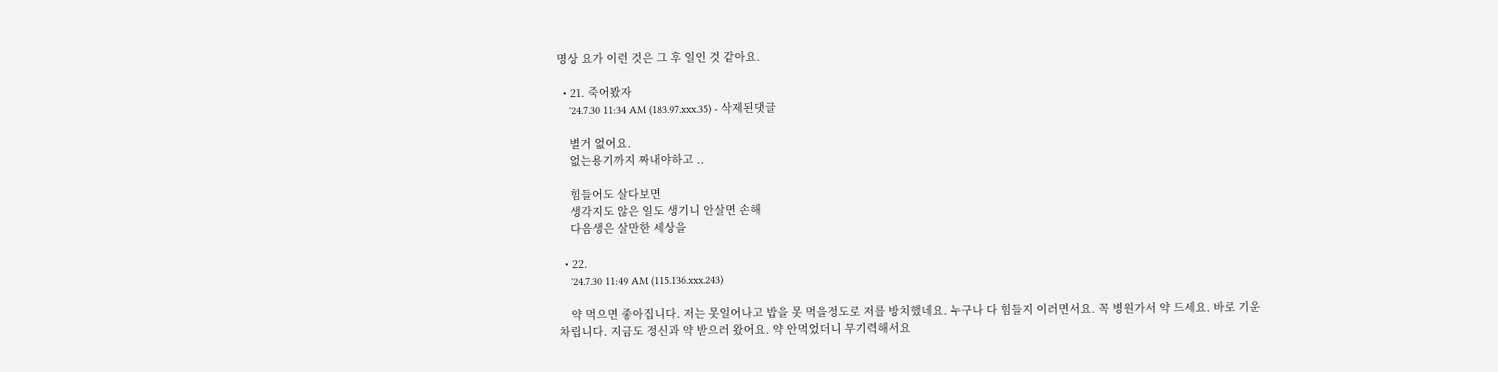명상 요가 이런 것은 그 후 일인 것 같아요.

  • 21. 죽어봤자
    '24.7.30 11:34 AM (183.97.xxx.35) - 삭제된댓글

    별거 없어요.
    없는용기까지 짜내야하고 ..

    힘들어도 살다보면
    생각지도 않은 일도 생기니 안살면 손해
    다음생은 살만한 세상을

  • 22.
    '24.7.30 11:49 AM (115.136.xxx.243)

    약 먹으면 좋아집니다. 저는 못일어나고 밥을 못 먹을정도로 저를 방치했네요. 누구나 다 힘들지 이러면서요. 꼭 병원가서 약 드세요. 바로 기운차립니다. 지금도 정신과 약 받으러 왔어요. 약 안먹었더니 무기력해서요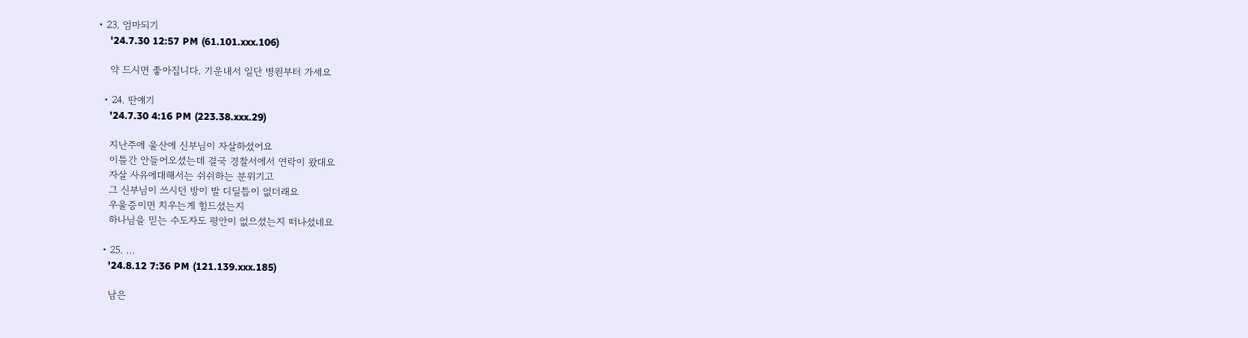• 23. 엄마되기
    '24.7.30 12:57 PM (61.101.xxx.106)

    약 드시면 좋아집니다. 기운내서 일단 병원부터 가세요

  • 24. 딴얘기
    '24.7.30 4:16 PM (223.38.xxx.29)

    지난주에 울산에 신부님이 자살하셨어요
    이틀간 안들어오셨는데 결국 경찰서에서 연락이 왔대요
    자살 사유에대해서는 쉬쉬하는 분위기고
    그 신부님이 쓰시던 방이 발 디딜틈이 없더래요
    우울증이면 치우는게 힘드셨는지
    하나님을 믿는 수도자도 평안이 없으셨는지 떠나셨네요

  • 25. ...
    '24.8.12 7:36 PM (121.139.xxx.185)

    남은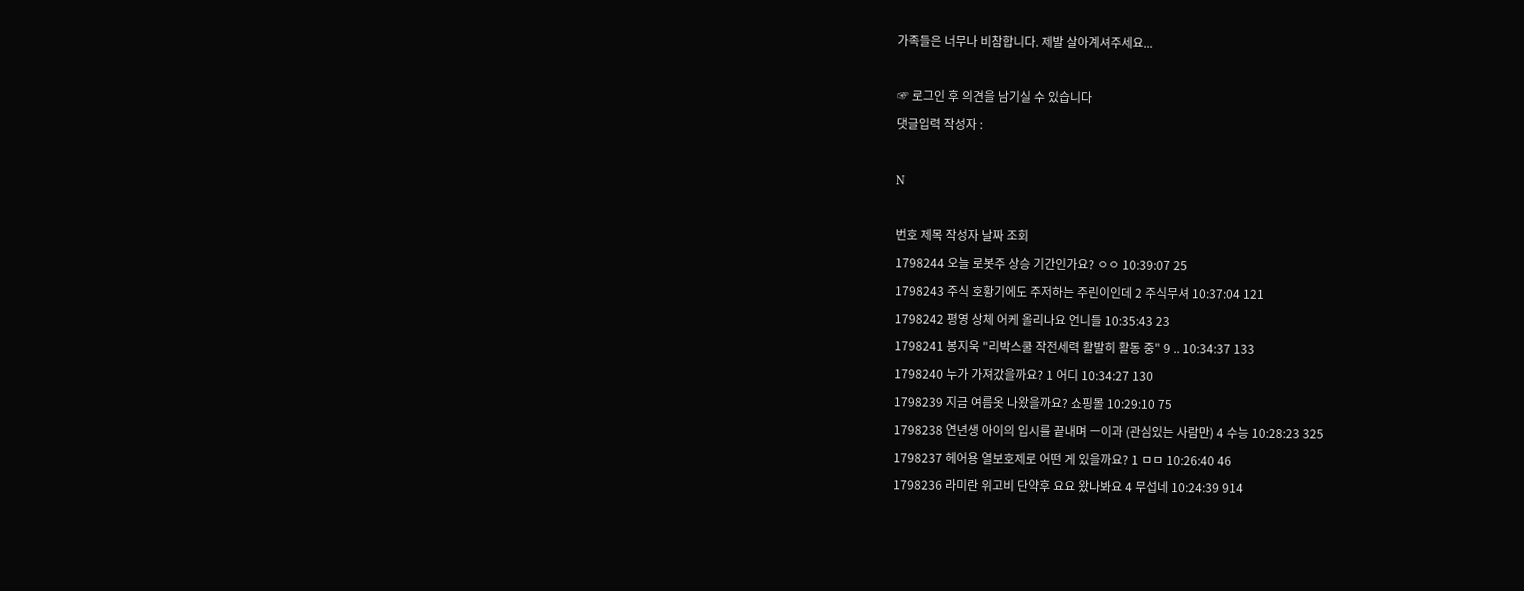가족들은 너무나 비참합니다. 제발 살아계셔주세요...

☞ 로그인 후 의견을 남기실 수 있습니다
댓글입력 작성자 :

N

번호 제목 작성자 날짜 조회
1798244 오늘 로봇주 상승 기간인가요? ㅇㅇ 10:39:07 25
1798243 주식 호황기에도 주저하는 주린이인데 2 주식무셔 10:37:04 121
1798242 평영 상체 어케 올리나요 언니들 10:35:43 23
1798241 봉지욱 "리박스쿨 작전세력 활발히 활동 중" 9 .. 10:34:37 133
1798240 누가 가져갔을까요? 1 어디 10:34:27 130
1798239 지금 여름옷 나왔을까요? 쇼핑몰 10:29:10 75
1798238 연년생 아이의 입시를 끝내며 ㅡ이과 (관심있는 사람만) 4 수능 10:28:23 325
1798237 헤어용 열보호제로 어떤 게 있을까요? 1 ㅁㅁ 10:26:40 46
1798236 라미란 위고비 단약후 요요 왔나봐요 4 무섭네 10:24:39 914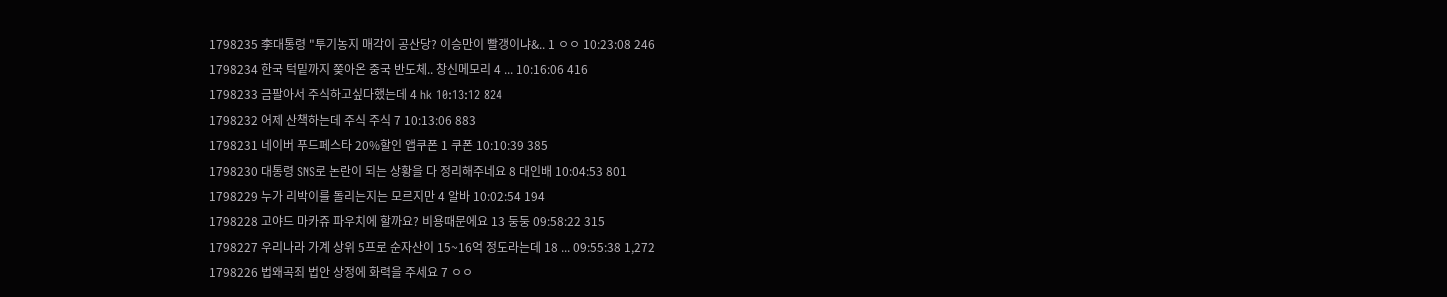1798235 李대통령 "투기농지 매각이 공산당? 이승만이 빨갱이냐&.. 1 ㅇㅇ 10:23:08 246
1798234 한국 턱밑까지 쫒아온 중국 반도체.. 창신메모리 4 ... 10:16:06 416
1798233 금팔아서 주식하고싶다했는데 4 hk 10:13:12 824
1798232 어제 산책하는데 주식 주식 7 10:13:06 883
1798231 네이버 푸드페스타 20%할인 앱쿠폰 1 쿠폰 10:10:39 385
1798230 대통령 SNS로 논란이 되는 상황을 다 정리해주네요 8 대인배 10:04:53 801
1798229 누가 리박이를 돌리는지는 모르지만 4 알바 10:02:54 194
1798228 고야드 마카쥬 파우치에 할까요? 비용때문에요 13 둥둥 09:58:22 315
1798227 우리나라 가계 상위 5프로 순자산이 15~16억 정도라는데 18 ... 09:55:38 1,272
1798226 법왜곡죄 법안 상정에 화력을 주세요 7 ㅇㅇ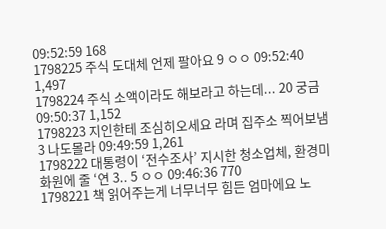09:52:59 168
1798225 주식 도대체 언제 팔아요 9 ㅇㅇ 09:52:40 1,497
1798224 주식 소액이라도 해보라고 하는데... 20 궁금 09:50:37 1,152
1798223 지인한테 조심히오세요 라며 집주소 찍어보냄 3 나도몰라 09:49:59 1,261
1798222 대통령이 ‘전수조사’ 지시한 청소업체, 환경미화원에 줄 ‘연 3.. 5 ㅇㅇ 09:46:36 770
1798221 책 읽어주는게 너무너무 힘든 엄마에요 노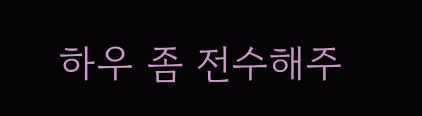하우 좀 전수해주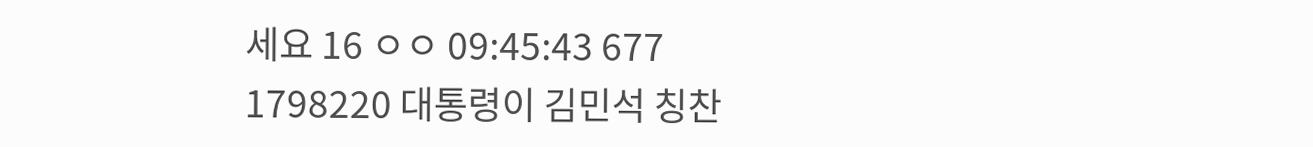세요 16 ㅇㅇ 09:45:43 677
1798220 대통령이 김민석 칭찬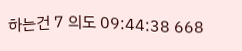하는건 7 의도 09:44:38 668